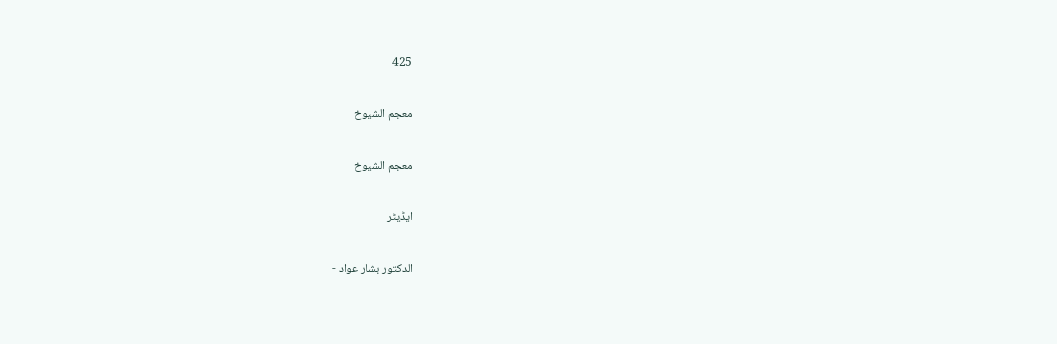425

معجم الشيوخ

معجم الشيوخ

ایڈیٹر

الدكتور بشار عواد -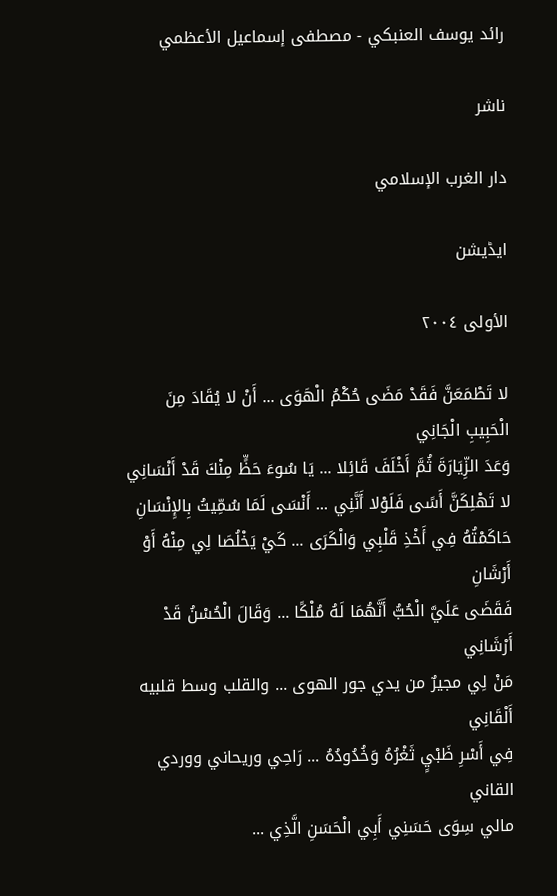رائد يوسف العنبكي - مصطفى إسماعيل الأعظمي

ناشر

دار الغرب الإسلامي

ایڈیشن

الأولى ٢٠٠٤

لا تَطْمَعَنَّ فَقَدْ مَضَى حُكْمُ الْهَوَى ... أَنْ لا يُقَادَ مِنَ الْحَبِيبِ الْجَانِي
وَعَدَ الزِّيَارَةَ ثُمَّ أَخْلَفَ قَائِلا ... يَا سُوءَ حَظٍّ مِنْكَ قَدْ أَنْسَانِي
لا تَهْلِكَنَّ أَسًى فَلَوْلا أَنَّنِي ... أَنْسَى لَمَا سُمِّيتُ بِالإِنْسَانِ
حَاكَمْتُهُ فِي أَخْذِ قَلْبِي وَالْكَرَى ... كَيْ يَخْلُصَا لِي مِنْهُ أَوْ أَرْشَانِ
فَقَضَى عَلَيَّ الْحُبُّ أَنَّهُمَا لَهُ مُلْكًا ... وَقَالَ الْحُسْنُ قَدْ أَرْشَانِي
مَنْ لِي مجيرٌ من يدي جور الهوى ... والقلب وسط قلبيه أَلْقَانِي
فِي أَسْرِ ظَبْيٍ ثَغْرُهُ وَخُدُودُهُ ... رَاحِي وريحاني ووردي القاني
مالي سِوَى حَسَنِي أَبِي الْحَسَنِ الَّذِي ...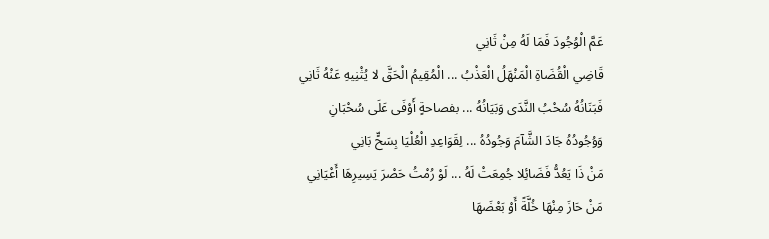عَمَّ الْوُجُودَ فَمَا لَهُ مِنْ ثَانِي
قَاضِي الْقُضَاةِ الْمَنْهَلُ الْعَذْبُ ... الْمُقِيمُ الْحَقَّ لا يُثْنِيهِ عَنْهُ ثَانِي
فَبَنَانُهُ سُحْبُ النَّدَى وَبَيَانُهُ ... بفصاحةٍ أَوْفَى عَلَى سُحْبَانِ
وَوُجُودُهُ جَادَ الشَّآمَ وَجُودُهُ ... لِقَوَاعِدِ الْعُلْيَا بِسَحٍّ بَانِي
مَنْ ذَا يَعُدُّ فَضَائِلا جُمِعَتْ لَهُ ... لَوْ رُمْتُ حَصْرَ يَسِيرِهَا أَعْيَانِي
مَنْ حَازَ مِنْهَا خُلَّةً أَوْ بَعْضَهَا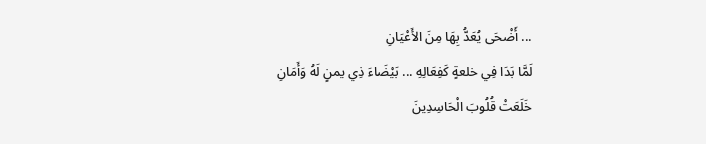... أَضْحَى يُعَدُّ بِهَا مِنَ الأَعْيَانِ
لَمَّا بَدَا فِي خلعةٍ كَفِعَالِهِ ... بَيْضَاءَ ذِي يمنٍ لَهُ وَأَمَانِ
خَلَعَتْ قُلُوبَ الْحَاسِدِينَ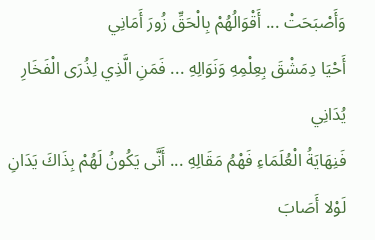وَأَصْبَحَتْ ... أَقْوَالُهُمْ بِالْحَقِّ زُورَ أَمَانِي
أَحْيَا دِمَشْقَ بِعِلْمِهِ وَنَوَالِهِ ... فَمَنِ الَّذِي لِذُرَى الْفَخَارِ يُدَانِي
فَنِهَايَةُ الْعُلَمَاءِ فَهْمُ مَقَالِهِ ... أَنَّى يَكُونُ لَهُمْ بِذَاكَ يَدَانِ
لَوْلا أَصَابَ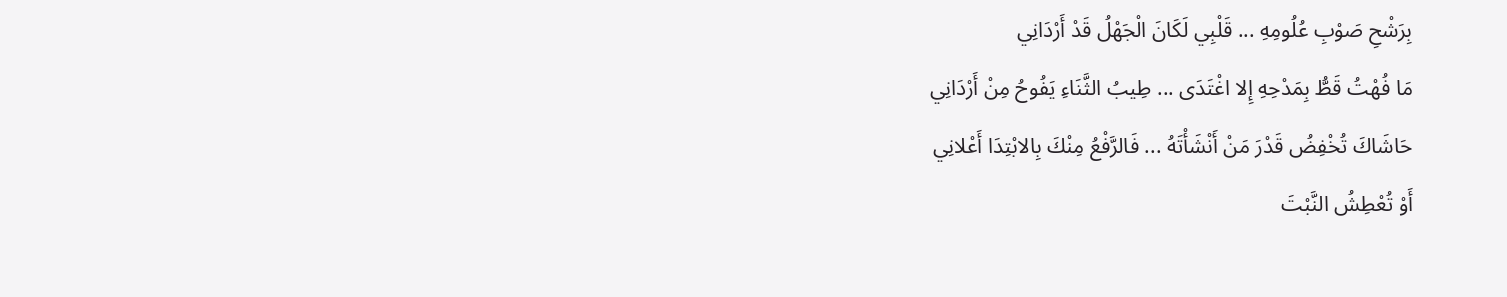بِرَشْحِ صَوْبِ عُلُومِهِ ... قَلْبِي لَكَانَ الْجَهْلُ قَدْ أَرْدَانِي
مَا فُهْتُ قَطُّ بِمَدْحِهِ إِلا اغْتَدَى ... طِيبُ الثَّنَاءِ يَفُوحُ مِنْ أَرْدَانِي
حَاشَاكَ تُخْفِضُ قَدْرَ مَنْ أَنْشَأْتَهُ ... فَالرَّفْعُ مِنْكَ بِالابْتِدَا أَعْلانِي
أَوْ تُعْطِشُ النَّبْتَ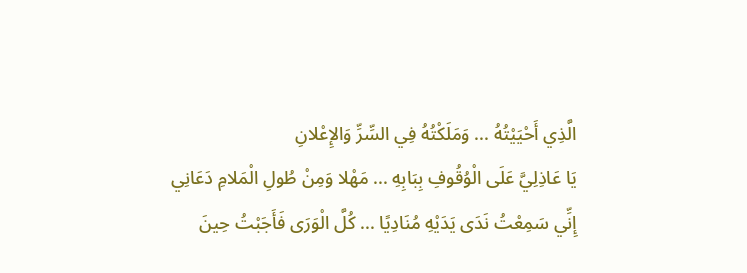الَّذِي أَحْيَيْتُهُ ... وَمَلَكْتُهُ فِي السِّرِّ وَالإِعْلانِ
يَا عَاذِلِيَّ عَلَى الْوُقُوفِ بِبَابِهِ ... مَهْلا وَمِنْ طُولِ الْمَلامِ دَعَانِي
إِنِّي سَمِعْتُ نَدَى يَدَيْهِ مُنَادِيًا ... كُلَّ الْوَرَى فَأَجَبْتُ حِينَ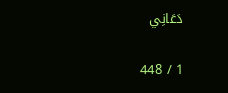دَعَانِي

1 / 448